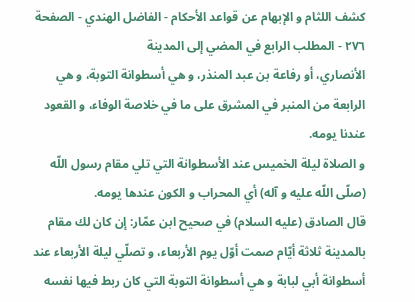كشف اللثام و الإبهام عن قواعد الأحكام - الفاضل الهندي - الصفحة ٢٧٦ - المطلب الرابع في المضي إلى المدينة
الأنصاري، أو رفاعة بن عبد المنذر، و هي أسطوانة التوبة، و هي الرابعة من المنبر في المشرق على ما في خلاصة الوفاء، و القعود عندنا يومه.
و الصلاة ليلة الخميس عند الأسطوانة التي تلي مقام رسول اللّه (صلّى اللّه عليه و آله) أي المحراب و الكون عندها يومه.
قال الصادق (عليه السلام) في صحيح ابن عمّار: إن كان لك مقام بالمدينة ثلاثة أيّام صمت أوّل يوم الأربعاء، و تصلّي ليلة الأربعاء عند أسطوانة أبي لبابة و هي أسطوانة التوبة التي كان ربط فيها نفسه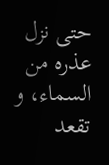حتى نزل عذره من السماء، و تقعد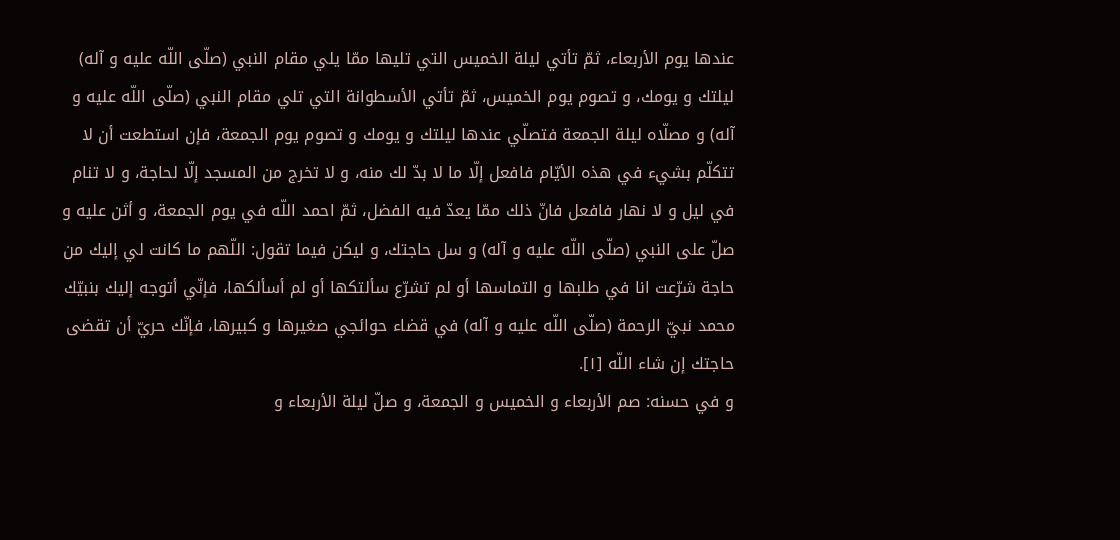عندها يوم الأربعاء، ثمّ تأتي ليلة الخميس التي تليها ممّا يلي مقام النبي (صلّى اللّه عليه و آله) ليلتك و يومك، و تصوم يوم الخميس، ثمّ تأتي الأسطوانة التي تلي مقام النبي (صلّى اللّه عليه و آله) و مصلّاه ليلة الجمعة فتصلّي عندها ليلتك و يومك و تصوم يوم الجمعة، فإن استطعت أن لا تتكلّم بشيء في هذه الأيّام فافعل إلّا ما لا بدّ لك منه، و لا تخرج من المسجد إلّا لحاجة، و لا تنام في ليل و لا نهار فافعل فانّ ذلك ممّا يعدّ فيه الفضل، ثمّ احمد اللّه في يوم الجمعة، و أثن عليه و صلّ على النبي (صلّى اللّه عليه و آله) و سل حاجتك، و ليكن فيما تقول: اللّهم ما كانت لي إليك من حاجة شرّعت انا في طلبها و التماسها أو لم تشرّع سألتكها أو لم أسألكها، فإنّي أتوجه إليك بنبيّك محمد نبيّ الرحمة (صلّى اللّه عليه و آله) في قضاء حوائجي صغيرها و كبيرها، فإنّك حريّ أن تقضى حاجتك إن شاء اللّه [١].
و في حسنه: صم الأربعاء و الخميس و الجمعة، و صلّ ليلة الأربعاء و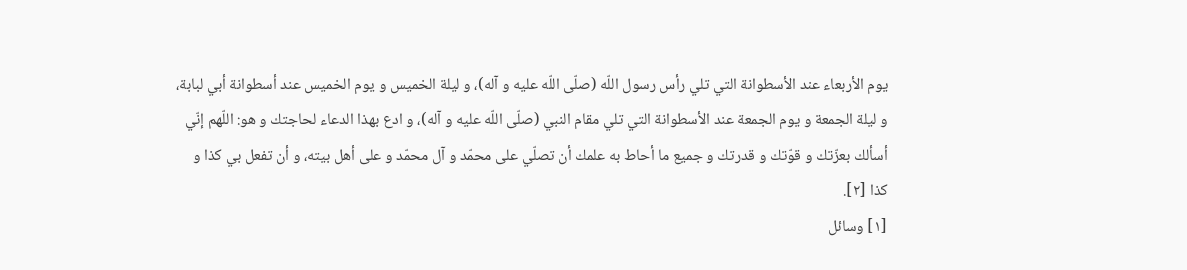يوم الأربعاء عند الأسطوانة التي تلي رأس رسول اللّه (صلّى اللّه عليه و آله)، و ليلة الخميس و يوم الخميس عند أسطوانة أبي لبابة، و ليلة الجمعة و يوم الجمعة عند الأسطوانة التي تلي مقام النبي (صلّى اللّه عليه و آله)، و ادع بهذا الدعاء لحاجتك و هو: اللّهم إنّي أسألك بعزّتك و قوّتك و قدرتك و جميع ما أحاط به علمك أن تصلّي على محمّد و آل محمّد و على أهل بيته، و أن تفعل بي كذا و كذا [٢].
[١] وسائل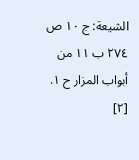الشيعة: ج ١٠ ص ٢٧٤ ب ١١ من أبواب المزار ح ١.
[٢]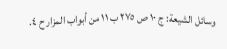وسائل الشيعة: ج ١٠ ص ٢٧٥ ب ١١ من أبواب المزار ح ٤.